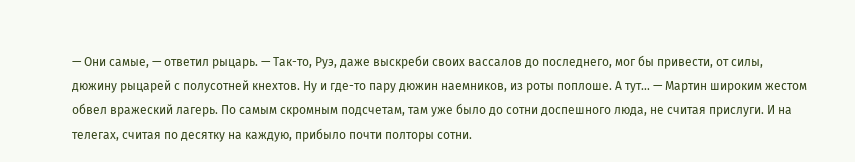— Они самые, — ответил рыцарь. — Так-то, Руэ, даже выскреби своих вассалов до последнего, мог бы привести, от силы, дюжину рыцарей с полусотней кнехтов. Ну и где-то пару дюжин наемников, из роты поплоше. А тут… — Мартин широким жестом обвел вражеский лагерь. По самым скромным подсчетам, там уже было до сотни доспешного люда, не считая прислуги. И на телегах, считая по десятку на каждую, прибыло почти полторы сотни.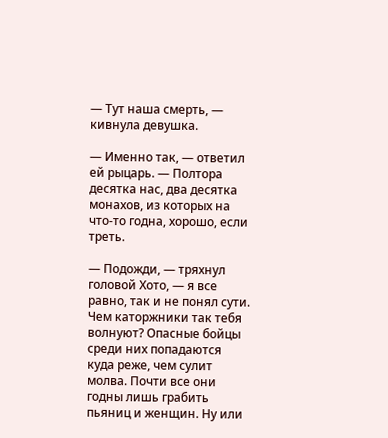— Тут наша смерть, — кивнула девушка.

— Именно так, — ответил ей рыцарь. — Полтора десятка нас, два десятка монахов, из которых на что-то годна, хорошо, если треть.

— Подожди, — тряхнул головой Хото, — я все равно, так и не понял сути. Чем каторжники так тебя волнуют? Опасные бойцы среди них попадаются куда реже, чем сулит молва. Почти все они годны лишь грабить пьяниц и женщин. Ну или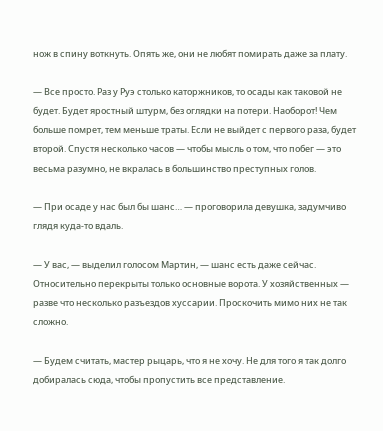нож в спину воткнуть. Опять же, они не любят помирать даже за плату.

— Все просто. Раз у Руэ столько каторжников, то осады как таковой не будет. Будет яростный штурм, без оглядки на потери. Наоборот! Чем больше помрет, тем меньше траты. Если не выйдет с первого раза, будет второй. Спустя несколько часов — чтобы мысль о том, что побег — это весьма разумно, не вкралась в большинство преступных голов.

— При осаде у нас был бы шанс… — проговорила девушка, задумчиво глядя куда-то вдаль.

— У вас, — выделил голосом Мартин, — шанс есть даже сейчас. Относительно перекрыты только основные ворота. У хозяйственных — разве что несколько разъездов хуссарии. Проскочить мимо них не так сложно.

— Будем считать, мастер рыцарь, что я не хочу. Не для того я так долго добиралась сюда, чтобы пропустить все представление.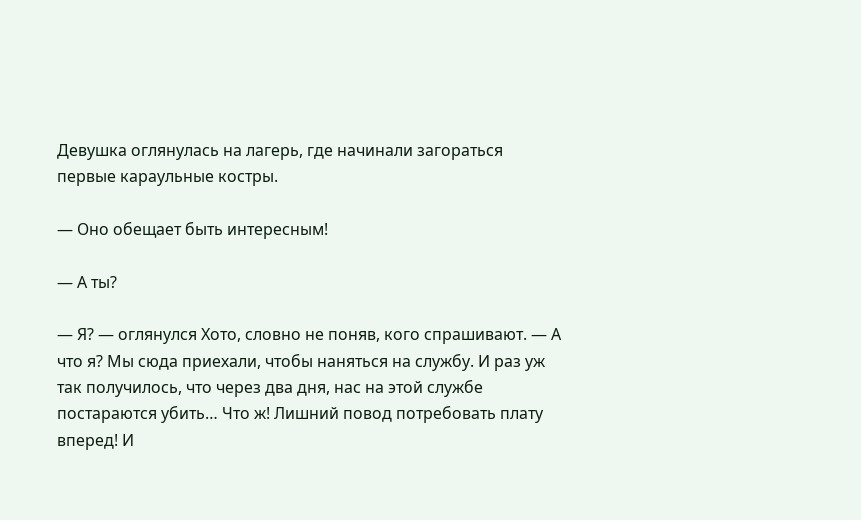Девушка оглянулась на лагерь, где начинали загораться первые караульные костры.

— Оно обещает быть интересным!

— А ты?

— Я? — оглянулся Хото, словно не поняв, кого спрашивают. — А что я? Мы сюда приехали, чтобы наняться на службу. И раз уж так получилось, что через два дня, нас на этой службе постараются убить… Что ж! Лишний повод потребовать плату вперед! И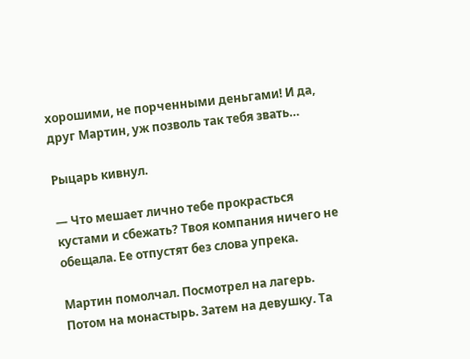хорошими, не порченными деньгами! И да, друг Мартин, уж позволь так тебя звать…

Рыцарь кивнул.

— Что мешает лично тебе прокрасться кустами и сбежать? Твоя компания ничего не обещала. Ее отпустят без слова упрека.

Мартин помолчал. Посмотрел на лагерь. Потом на монастырь. Затем на девушку. Та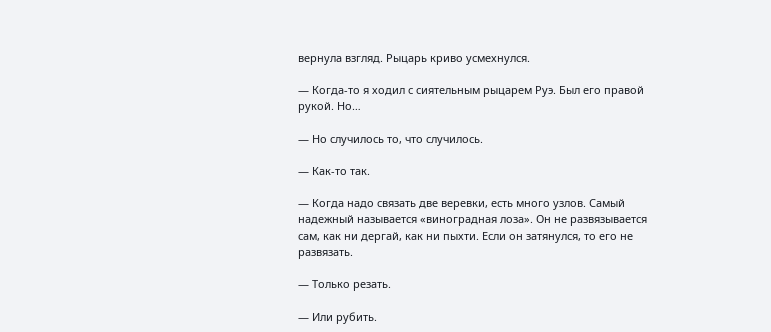вернула взгляд. Рыцарь криво усмехнулся.

— Когда-то я ходил с сиятельным рыцарем Руэ. Был его правой рукой. Но…

— Но случилось то, что случилось.

— Как-то так.

— Когда надо связать две веревки, есть много узлов. Самый надежный называется «виноградная лоза». Он не развязывается сам, как ни дергай, как ни пыхти. Если он затянулся, то его не развязать.

— Только резать.

— Или рубить.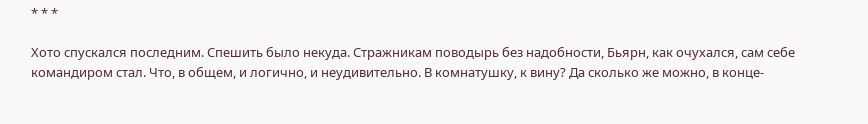* * *

Хото спускался последним. Спешить было некуда. Стражникам поводырь без надобности, Бьярн, как очухался, сам себе командиром стал. Что, в общем, и логично, и неудивительно. В комнатушку, к вину? Да сколько же можно, в конце-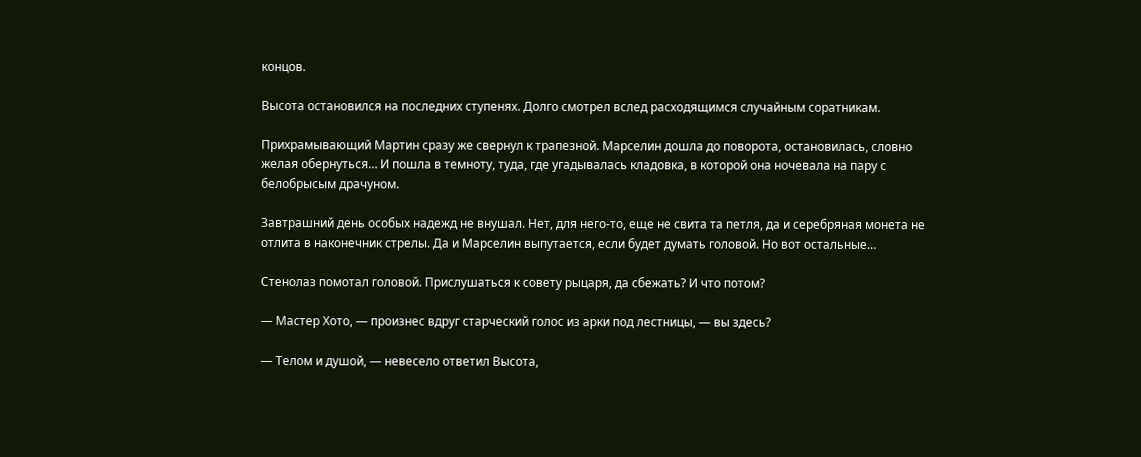концов.

Высота остановился на последних ступенях. Долго смотрел вслед расходящимся случайным соратникам.

Прихрамывающий Мартин сразу же свернул к трапезной. Марселин дошла до поворота, остановилась, словно желая обернуться… И пошла в темноту, туда, где угадывалась кладовка, в которой она ночевала на пару с белобрысым драчуном.

Завтрашний день особых надежд не внушал. Нет, для него-то, еще не свита та петля, да и серебряная монета не отлита в наконечник стрелы. Да и Марселин выпутается, если будет думать головой. Но вот остальные…

Стенолаз помотал головой. Прислушаться к совету рыцаря, да сбежать? И что потом?

— Мастер Хото, — произнес вдруг старческий голос из арки под лестницы, — вы здесь?

— Телом и душой, — невесело ответил Высота,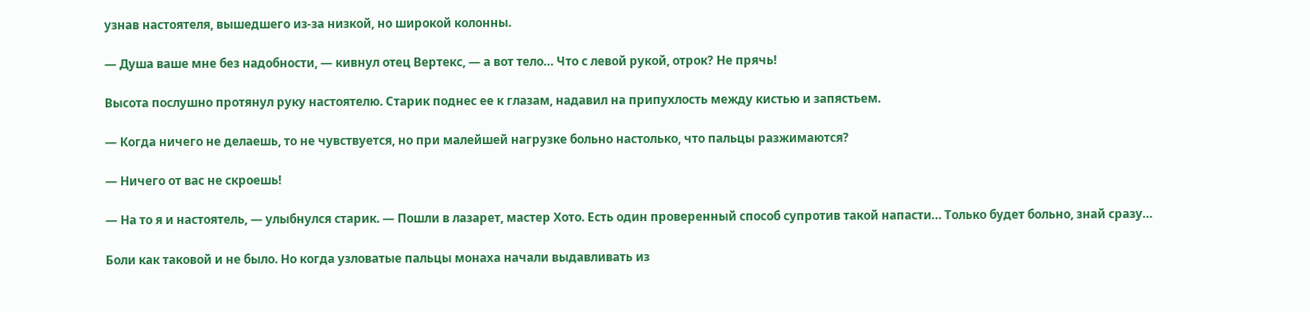узнав настоятеля, вышедшего из-за низкой, но широкой колонны.

— Душа ваше мне без надобности, — кивнул отец Вертекс, — а вот тело… Что с левой рукой, отрок? Не прячь!

Высота послушно протянул руку настоятелю. Старик поднес ее к глазам, надавил на припухлость между кистью и запястьем.

— Когда ничего не делаешь, то не чувствуется, но при малейшей нагрузке больно настолько, что пальцы разжимаются?

— Ничего от вас не скроешь!

— На то я и настоятель, — улыбнулся старик. — Пошли в лазарет, мастер Хото. Есть один проверенный способ супротив такой напасти… Только будет больно, знай сразу…

Боли как таковой и не было. Но когда узловатые пальцы монаха начали выдавливать из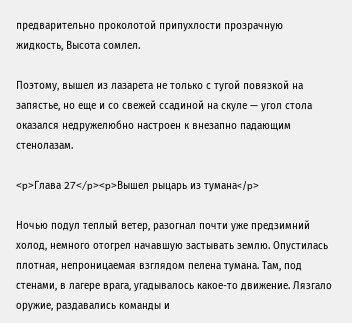предварительно проколотой припухлости прозрачную жидкость, Высота сомлел.

Поэтому, вышел из лазарета не только с тугой повязкой на запястье, но еще и со свежей ссадиной на скуле — угол стола оказался недружелюбно настроен к внезапно падающим стенолазам.

<p>Глава 27</p><p>Вышел рыцарь из тумана</p>

Ночью подул теплый ветер, разогнал почти уже предзимний холод, немного отогрел начавшую застывать землю. Опустилась плотная, непроницаемая взглядом пелена тумана. Там, под стенами, в лагере врага, угадывалось какое-то движение. Лязгало оружие, раздавались команды и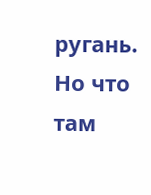ругань. Но что там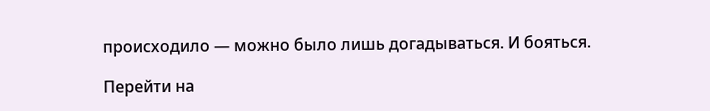происходило — можно было лишь догадываться. И бояться.

Перейти на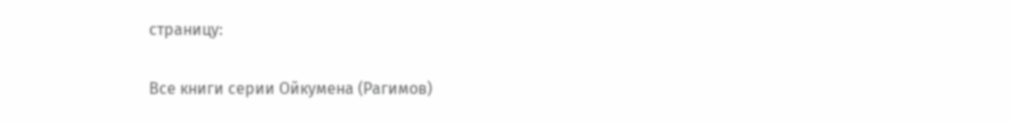страницу:

Все книги серии Ойкумена (Рагимов)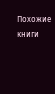Похожие книги